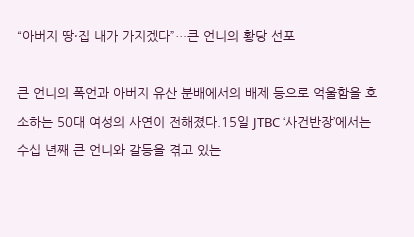“아버지 땅·집 내가 가지겠다”…큰 언니의 황당 선포

큰 언니의 폭언과 아버지 유산 분배에서의 배제 등으로 억울함을 호소하는 50대 여성의 사연이 전해졌다.15일 JTBC ‘사건반장’에서는 수십 년째 큰 언니와 갈등을 겪고 있는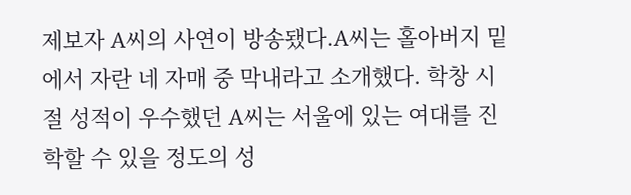제보자 A씨의 사연이 방송됐다.A씨는 홀아버지 밑에서 자란 네 자매 중 막내라고 소개했다. 학창 시절 성적이 우수했던 A씨는 서울에 있는 여대를 진학할 수 있을 정도의 성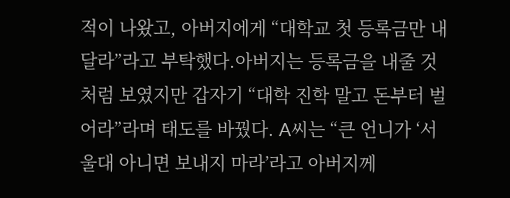적이 나왔고, 아버지에게 “대학교 첫 등록금만 내달라”라고 부탁했다.아버지는 등록금을 내줄 것처럼 보였지만 갑자기 “대학 진학 말고 돈부터 벌어라”라며 태도를 바꿨다. A씨는 “큰 언니가 ‘서울대 아니면 보내지 마라’라고 아버지께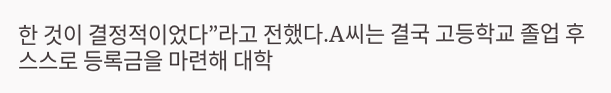한 것이 결정적이었다”라고 전했다.A씨는 결국 고등학교 졸업 후 스스로 등록금을 마련해 대학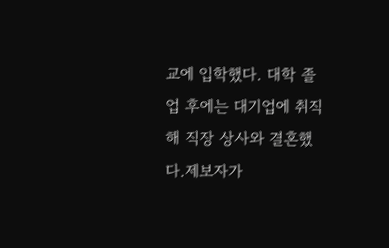교에 입학했다. 대학 졸업 후에는 대기업에 취직해 직장 상사와 결혼했다.제보자가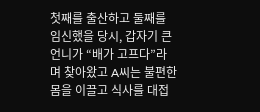첫째를 출산하고 둘째를 임신했을 당시, 갑자기 큰 언니가 “배가 고프다”라며 찾아왔고 A씨는 불편한 몸을 이끌고 식사를 대접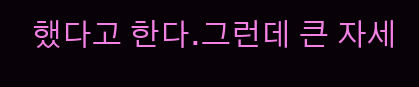했다고 한다.그런데 큰 자세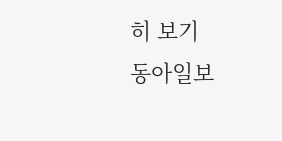히 보기
동아일보